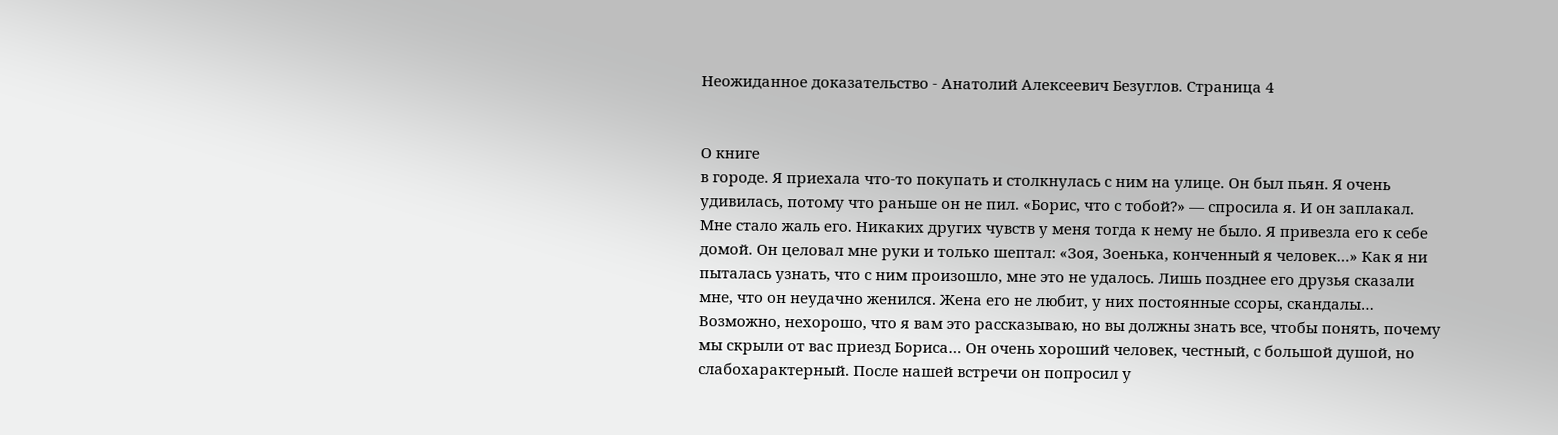Неожиданное доказательство - Анатолий Алексеевич Безуглов. Страница 4


О книге
в городе. Я приехала что-то покупать и столкнулась с ним на улице. Он был пьян. Я очень удивилась, потому что раньше он не пил. «Борис, что с тобой?» — спросила я. И он заплакал. Мне стало жаль его. Никаких других чувств у меня тогда к нему не было. Я привезла его к себе домой. Он целовал мне руки и только шептал: «Зоя, Зоенька, конченный я человек…» Как я ни пыталась узнать, что с ним произошло, мне это не удалось. Лишь позднее его друзья сказали мне, что он неудачно женился. Жена его не любит, у них постоянные ссоры, скандалы… Возможно, нехорошо, что я вам это рассказываю, но вы должны знать все, чтобы понять, почему мы скрыли от вас приезд Бориса… Он очень хороший человек, честный, с большой душой, но слабохарактерный. После нашей встречи он попросил у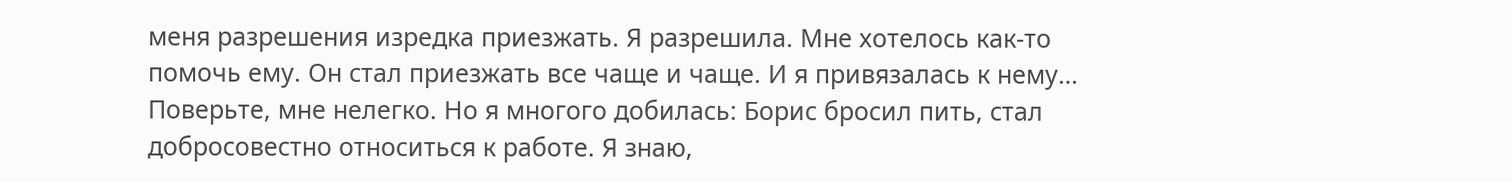меня разрешения изредка приезжать. Я разрешила. Мне хотелось как-то помочь ему. Он стал приезжать все чаще и чаще. И я привязалась к нему… Поверьте, мне нелегко. Но я многого добилась: Борис бросил пить, стал добросовестно относиться к работе. Я знаю,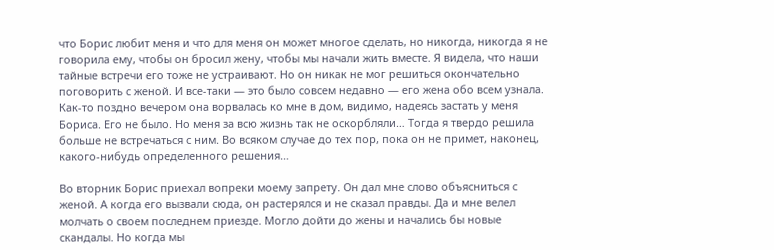что Борис любит меня и что для меня он может многое сделать, но никогда, никогда я не говорила ему, чтобы он бросил жену, чтобы мы начали жить вместе. Я видела, что наши тайные встречи его тоже не устраивают. Но он никак не мог решиться окончательно поговорить с женой. И все-таки — это было совсем недавно — его жена обо всем узнала. Как-то поздно вечером она ворвалась ко мне в дом, видимо, надеясь застать у меня Бориса. Его не было. Но меня за всю жизнь так не оскорбляли… Тогда я твердо решила больше не встречаться с ним. Во всяком случае до тех пор, пока он не примет, наконец, какого-нибудь определенного решения…

Во вторник Борис приехал вопреки моему запрету. Он дал мне слово объясниться с женой. А когда его вызвали сюда, он растерялся и не сказал правды. Да и мне велел молчать о своем последнем приезде. Могло дойти до жены и начались бы новые скандалы. Но когда мы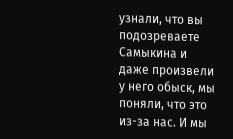узнали, что вы подозреваете Самыкина и даже произвели у него обыск, мы поняли, что это из-за нас. И мы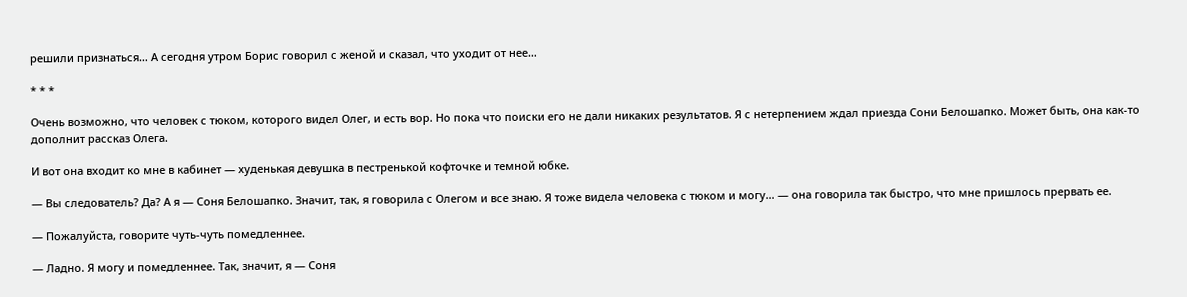решили признаться… А сегодня утром Борис говорил с женой и сказал, что уходит от нее…

* * *

Очень возможно, что человек с тюком, которого видел Олег, и есть вор. Но пока что поиски его не дали никаких результатов. Я с нетерпением ждал приезда Сони Белошапко. Может быть, она как-то дополнит рассказ Олега.

И вот она входит ко мне в кабинет — худенькая девушка в пестренькой кофточке и темной юбке.

— Вы следователь? Да? А я — Соня Белошапко. Значит, так, я говорила с Олегом и все знаю. Я тоже видела человека с тюком и могу… — она говорила так быстро, что мне пришлось прервать ее.

— Пожалуйста, говорите чуть-чуть помедленнее.

— Ладно. Я могу и помедленнее. Так, значит, я — Соня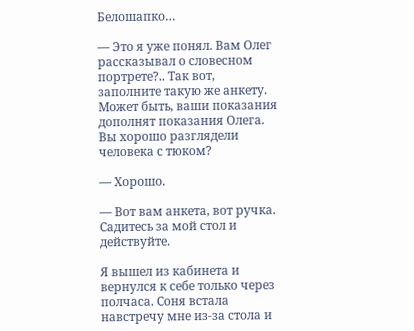Белошапко…

— Это я уже понял. Вам Олег рассказывал о словесном портрете?.. Так вот, заполните такую же анкету. Может быть, ваши показания дополнят показания Олега. Вы хорошо разглядели человека с тюком?

— Хорошо.

— Вот вам анкета, вот ручка. Садитесь за мой стол и действуйте.

Я вышел из кабинета и вернулся к себе только через полчаса. Соня встала навстречу мне из-за стола и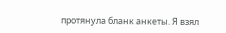протянула бланк анкеты. Я взял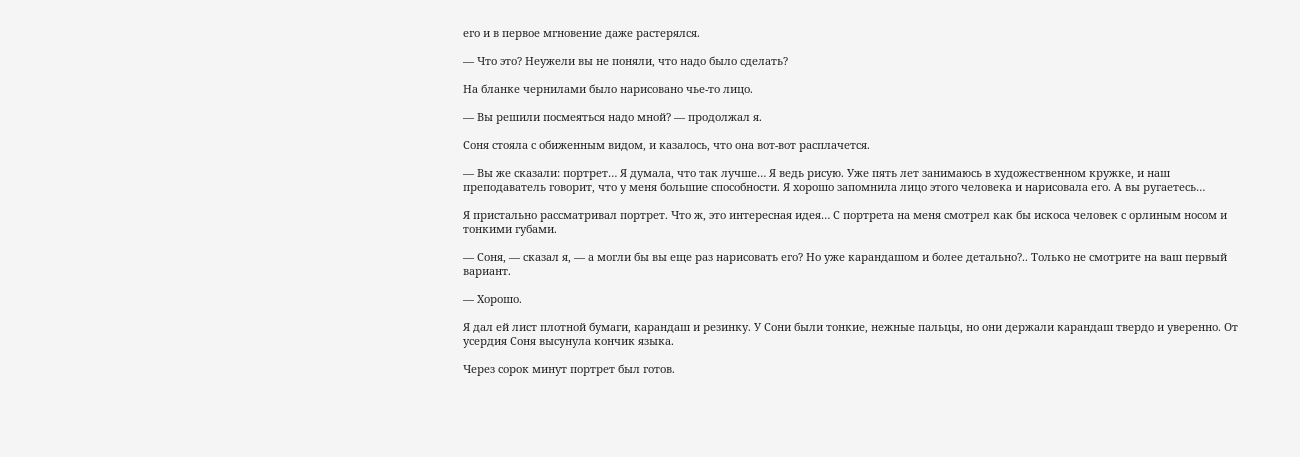его и в первое мгновение даже растерялся.

— Что это? Неужели вы не поняли, что надо было сделать?

На бланке чернилами было нарисовано чье-то лицо.

— Вы решили посмеяться надо мной? — продолжал я.

Соня стояла с обиженным видом, и казалось, что она вот-вот расплачется.

— Вы же сказали: портрет… Я думала, что так лучше… Я ведь рисую. Уже пять лет занимаюсь в художественном кружке, и наш преподаватель говорит, что у меня большие способности. Я хорошо запомнила лицо этого человека и нарисовала его. А вы ругаетесь…

Я пристально рассматривал портрет. Что ж, это интересная идея… С портрета на меня смотрел как бы искоса человек с орлиным носом и тонкими губами.

— Соня, — сказал я, — а могли бы вы еще раз нарисовать его? Но уже карандашом и более детально?.. Только не смотрите на ваш первый вариант.

— Хорошо.

Я дал ей лист плотной бумаги, карандаш и резинку. У Сони были тонкие, нежные пальцы, но они держали карандаш твердо и уверенно. От усердия Соня высунула кончик языка.

Через сорок минут портрет был готов.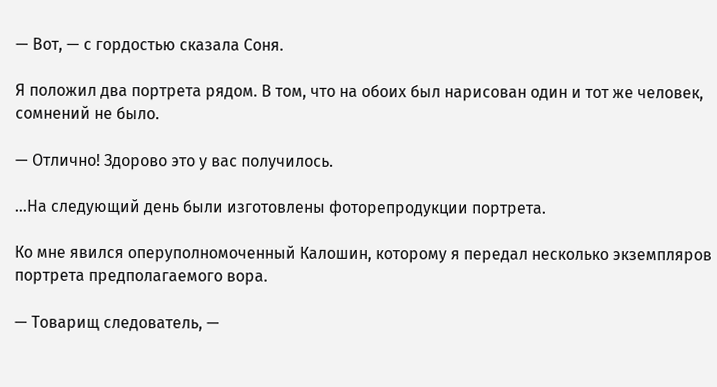— Вот, — с гордостью сказала Соня.

Я положил два портрета рядом. В том, что на обоих был нарисован один и тот же человек, сомнений не было.

— Отлично! Здорово это у вас получилось.

…На следующий день были изготовлены фоторепродукции портрета.

Ко мне явился оперуполномоченный Калошин, которому я передал несколько экземпляров портрета предполагаемого вора.

— Товарищ следователь, —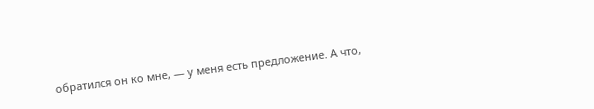обратился он ко мне, — у меня есть предложение. А что,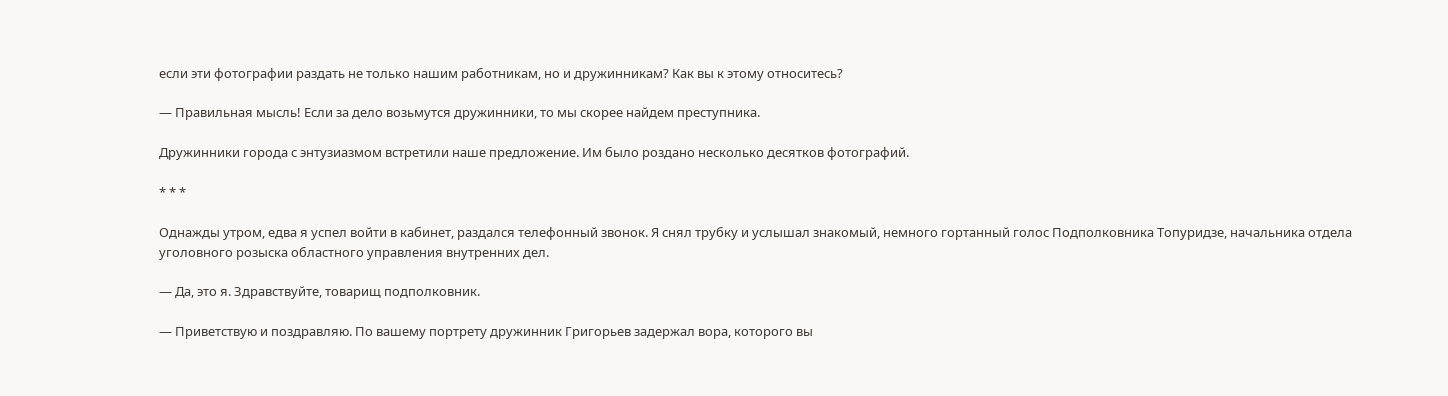если эти фотографии раздать не только нашим работникам, но и дружинникам? Как вы к этому относитесь?

— Правильная мысль! Если за дело возьмутся дружинники, то мы скорее найдем преступника.

Дружинники города с энтузиазмом встретили наше предложение. Им было роздано несколько десятков фотографий.

* * *

Однажды утром, едва я успел войти в кабинет, раздался телефонный звонок. Я снял трубку и услышал знакомый, немного гортанный голос Подполковника Топуридзе, начальника отдела уголовного розыска областного управления внутренних дел.

— Да, это я. Здравствуйте, товарищ подполковник.

— Приветствую и поздравляю. По вашему портрету дружинник Григорьев задержал вора, которого вы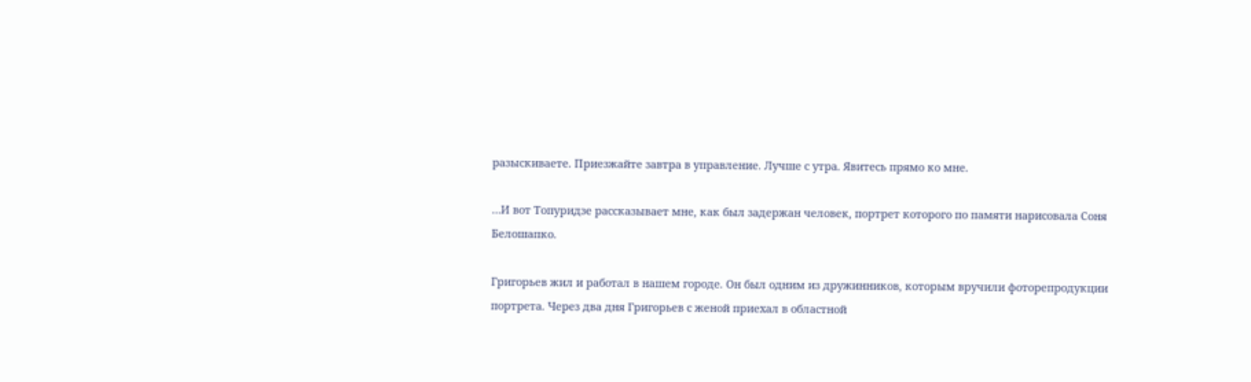разыскиваете. Приезжайте завтра в управление. Лучше с утра. Явитесь прямо ко мне.

…И вот Топуридзе рассказывает мне, как был задержан человек, портрет которого по памяти нарисовала Соня Белошапко.

Григорьев жил и работал в нашем городе. Он был одним из дружинников, которым вручили фоторепродукции портрета. Через два дня Григорьев с женой приехал в областной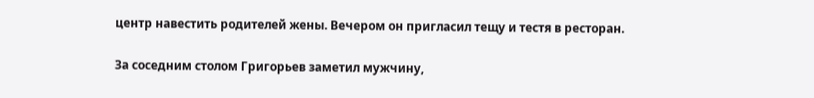центр навестить родителей жены. Вечером он пригласил тещу и тестя в ресторан.

За соседним столом Григорьев заметил мужчину,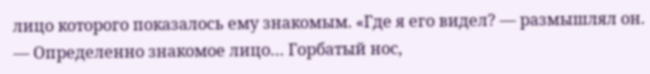лицо которого показалось ему знакомым. «Где я его видел? — размышлял он. — Определенно знакомое лицо… Горбатый нос,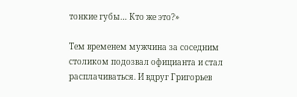тонкие губы… Кто же это?»

Тем временем мужчина за соседним столиком подозвал официанта и стал расплачиваться. И вдруг Григорьев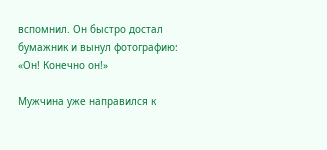вспомнил. Он быстро достал бумажник и вынул фотографию: «Он! Конечно он!»

Мужчина уже направился к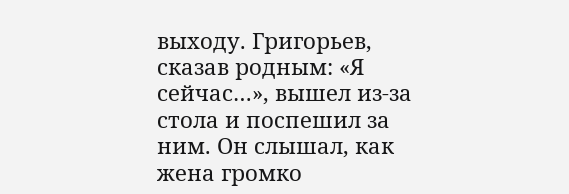выходу. Григорьев, сказав родным: «Я сейчас…», вышел из-за стола и поспешил за ним. Он слышал, как жена громко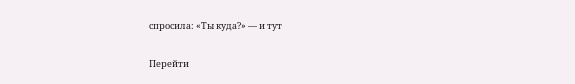спросила: «Ты куда?» — и тут

Перейти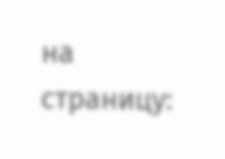на страницу: